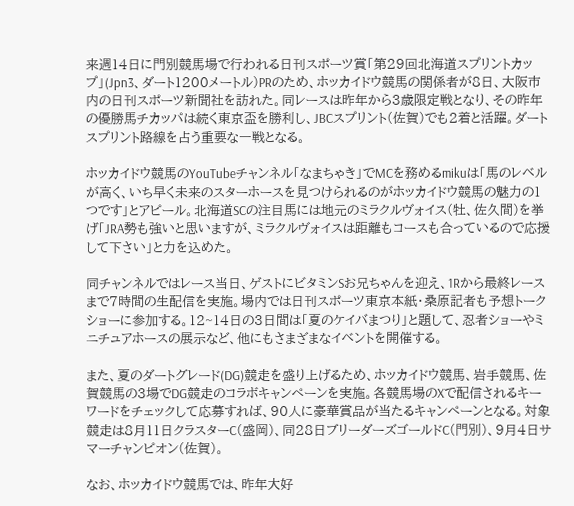来週14日に門別競馬場で行われる日刊スポーツ賞「第29回北海道スプリントカップ」(Jpn3、ダート1200メートル)PRのため、ホッカイドウ競馬の関係者が8日、大阪市内の日刊スポーツ新聞社を訪れた。同レースは昨年から3歳限定戦となり、その昨年の優勝馬チカッパは続く東京盃を勝利し、JBCスプリント(佐賀)でも2着と活躍。ダートスプリント路線を占う重要な一戦となる。

ホッカイドウ競馬のYouTubeチャンネル「なまちゃき」でMCを務めるmikuは「馬のレベルが高く、いち早く未来のスターホースを見つけられるのがホッカイドウ競馬の魅力の1つです」とアピール。北海道SCの注目馬には地元のミラクルヴォイス(牡、佐久間)を挙げ「JRA勢も強いと思いますが、ミラクルヴォイスは距離もコースも合っているので応援して下さい」と力を込めた。

同チャンネルではレース当日、ゲストにビタミンSお兄ちゃんを迎え、1Rから最終レースまで7時間の生配信を実施。場内では日刊スポーツ東京本紙・桑原記者も予想トークショーに参加する。12~14日の3日間は「夏のケイバまつり」と題して、忍者ショーやミニチュアホースの展示など、他にもさまざまなイベントを開催する。

また、夏のダートグレード(DG)競走を盛り上げるため、ホッカイドウ競馬、岩手競馬、佐賀競馬の3場でDG競走のコラボキャンペーンを実施。各競馬場のXで配信されるキーワードをチェックして応募すれば、90人に豪華賞品が当たるキャンペーンとなる。対象競走は8月11日クラスターC(盛岡)、同28日ブリーダーズゴールドC(門別)、9月4日サマーチャンピオン(佐賀)。

なお、ホッカイドウ競馬では、昨年大好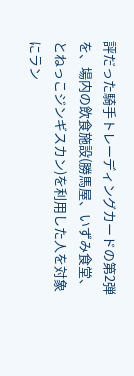評だった騎手トレーディングカードの第2弾を、場内の飲食施設(勝馬屋、いずみ食堂、とねっこジンギスカン)を利用した人を対象にラン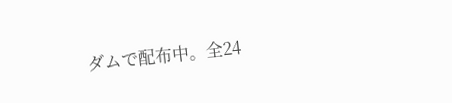ダムで配布中。全24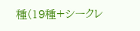種(19種+シークレ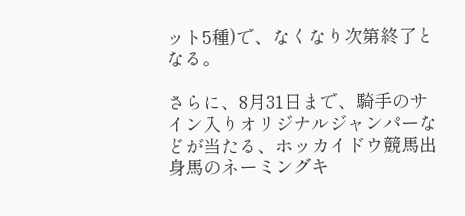ット5種)で、なくなり次第終了となる。

さらに、8月31日まで、騎手のサイン入りオリジナルジャンパーなどが当たる、ホッカイドウ競馬出身馬のネーミングキ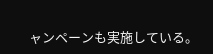ャンペーンも実施している。